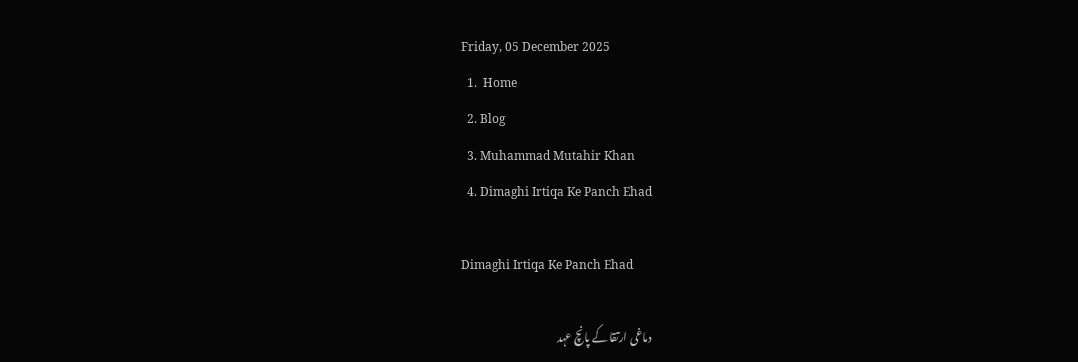Friday, 05 December 2025
  1.  Home
  2. Blog
  3. Muhammad Mutahir Khan
  4. Dimaghi Irtiqa Ke Panch Ehad

Dimaghi Irtiqa Ke Panch Ehad

دماغی ارتقا کے پانچ عہد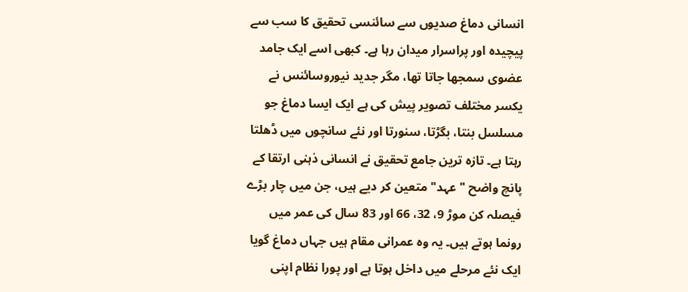انسانی دماغ صدیوں سے سائنسی تحقیق کا سب سے پیچیدہ اور پراسرار میدان رہا ہے۔ کبھی اسے ایک جامد عضوی سمجھا جاتا تھا، مگر جدید نیوروسائنس نے یکسر مختلف تصویر پیش کی ہے ایک ایسا دماغ جو مسلسل بنتا، بگڑتا، سنورتا اور نئے سانچوں میں ڈھلتا رہتا ہے۔ تازہ ترین جامع تحقیق نے انسانی ذہنی ارتقا کے پانچ واضح "عہد" متعین کر دیے ہیں، جن میں چار بڑے فیصلہ کن موڑ 9، 32، 66 اور 83 سال کی عمر میں رونما ہوتے ہیں۔ یہ وہ عمرانی مقام ہیں جہاں دماغ گویا ایک نئے مرحلے میں داخل ہوتا ہے اور پورا نظام اپنی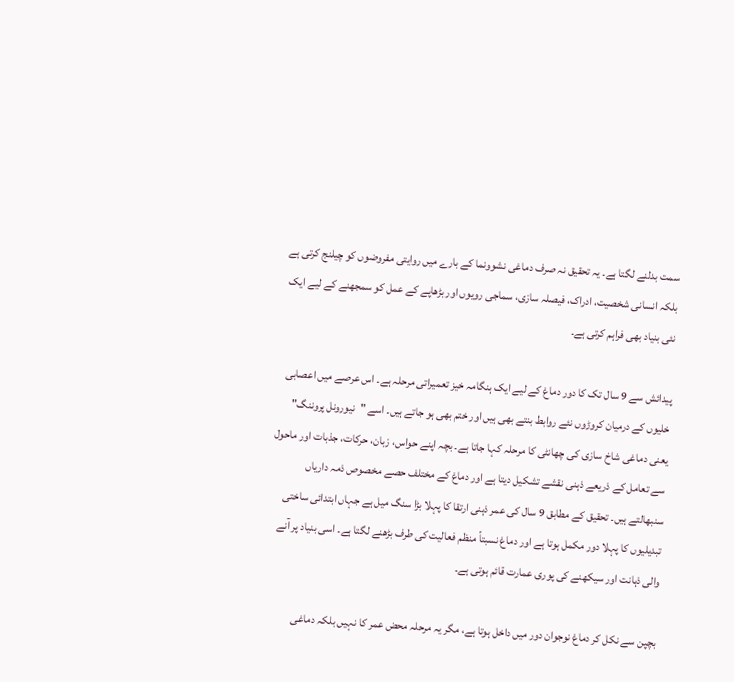سمت بدلنے لگتا ہے۔ یہ تحقیق نہ صرف دماغی نشوونما کے بارے میں روایتی مفروضوں کو چیلنج کرتی ہے بلکہ انسانی شخصیت، ادراک، فیصلہ سازی، سماجی رویوں اور بڑھاپے کے عمل کو سمجھنے کے لیے ایک نئی بنیاد بھی فراہم کرتی ہے۔

پیدائش سے 9 سال تک کا دور دماغ کے لیے ایک ہنگامہ خیز تعمیراتی مرحلہ ہے۔ اس عرصے میں اعصابی خلیوں کے درمیان کروڑوں نئے روابط بنتے بھی ہیں اور ختم بھی ہو جاتے ہیں۔ اسے "نیورونل پروننگ" یعنی دماغی شاخ سازی کی چھانٹی کا مرحلہ کہا جاتا ہے۔ بچہ اپنے حواس، زبان، حرکات، جذبات اور ماحول سے تعامل کے ذریعے ذہنی نقشے تشکیل دیتا ہے اور دماغ کے مختلف حصے مخصوص ذمہ داریاں سنبھالتے ہیں۔ تحقیق کے مطابق 9 سال کی عمر ذہنی ارتقا کا پہلا بڑا سنگ میل ہے جہاں ابتدائی ساختی تبدیلیوں کا پہلا دور مکمل ہوتا ہے اور دماغ نسبتاً منظم فعالیت کی طرف بڑھنے لگتا ہے۔ اسی بنیاد پر آنے والی ذہانت اور سیکھنے کی پوری عمارت قائم ہوتی ہے۔

بچپن سے نکل کر دماغ نوجوان دور میں داخل ہوتا ہے، مگر یہ مرحلہ محض عمر کا نہیں بلکہ دماغی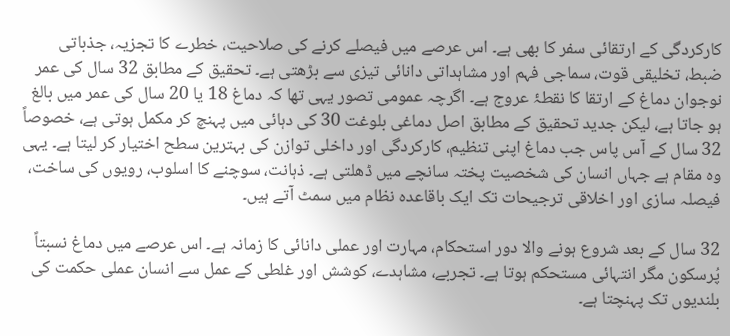کارکردگی کے ارتقائی سفر کا بھی ہے۔ اس عرصے میں فیصلے کرنے کی صلاحیت، خطرے کا تجزیہ، جذباتی ضبط، تخلیقی قوت، سماجی فہم اور مشاہداتی دانائی تیزی سے بڑھتی ہے۔ تحقیق کے مطابق 32 سال کی عمر نوجوان دماغ کے ارتقا کا نقطۂ عروج ہے۔ اگرچہ عمومی تصور یہی تھا کہ دماغ 18 یا 20 سال کی عمر میں بالغ ہو جاتا ہے، لیکن جدید تحقیق کے مطابق اصل دماغی بلوغت 30 کی دہائی میں پہنچ کر مکمل ہوتی ہے، خصوصاً 32 سال کے آس پاس جب دماغ اپنی تنظیم، کارکردگی اور داخلی توازن کی بہترین سطح اختیار کر لیتا ہے۔ یہی وہ مقام ہے جہاں انسان کی شخصیت پختہ سانچے میں ڈھلتی ہے۔ ذہانت، سوچنے کا اسلوب، رویوں کی ساخت، فیصلہ سازی اور اخلاقی ترجیحات تک ایک باقاعدہ نظام میں سمٹ آتے ہیں۔

32 سال کے بعد شروع ہونے والا دور استحکام، مہارت اور عملی دانائی کا زمانہ ہے۔ اس عرصے میں دماغ نسبتاً پُرسکون مگر انتہائی مستحکم ہوتا ہے۔ تجربے، مشاہدے، کوشش اور غلطی کے عمل سے انسان عملی حکمت کی بلندیوں تک پہنچتا ہے۔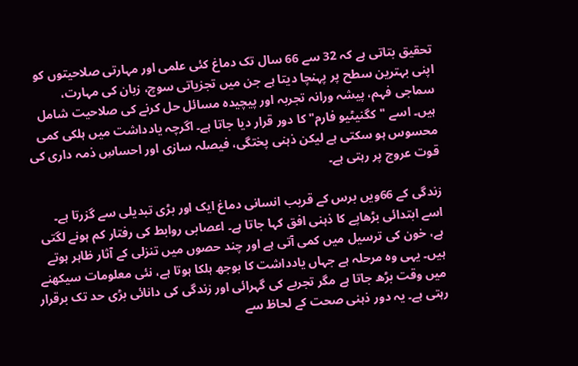تحقیق بتاتی ہے کہ 32 سے 66 سال تک دماغ کئی علمی اور مہارتی صلاحیتوں کو اپنی بہترین سطح پر پہنچا دیتا ہے جن میں تجزیاتی سوچ، زبان کی مہارت، سماجی فہم، پیشہ ورانہ تجربہ اور پیچیدہ مسائل حل کرنے کی صلاحیت شامل ہیں۔ اسے "کگنیٹیو فارم" کا دور قرار دیا جاتا ہے۔ اگرچہ یادداشت میں ہلکی کمی محسوس ہو سکتی ہے لیکن ذہنی پختگی، فیصلہ سازی اور احساسِ ذمہ داری کی قوت عروج پر رہتی ہے۔

زندگی کے 66ویں برس کے قریب انسانی دماغ ایک اور بڑی تبدیلی سے گزرتا ہے۔ اسے ابتدائی بڑھاپے کا ذہنی افق کہا جاتا ہے۔ اعصابی روابط کی رفتار کم ہونے لگتی ہے، خون کی ترسیل میں کمی آتی ہے اور چند حصوں میں تنزلی کے آثار ظاہر ہوتے ہیں۔ یہی وہ مرحلہ ہے جہاں یادداشت کا بوجھ ہلکا ہوتا ہے، نئی معلومات سیکھنے میں وقت بڑھ جاتا ہے مگر تجربے کی گہرائی اور زندگی کی دانائی بڑی حد تک برقرار رہتی ہے۔ یہ دور ذہنی صحت کے لحاظ سے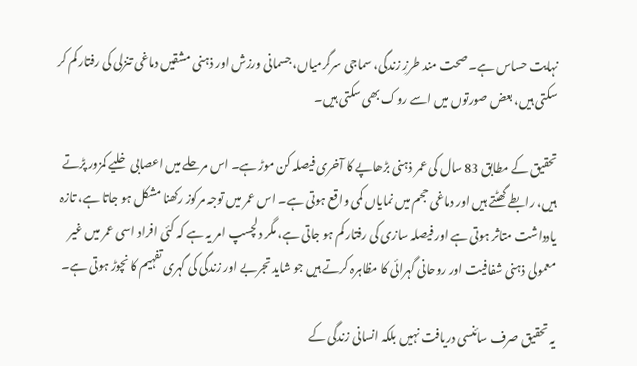نہایت حساس ہے۔ صحت مند طرزِ زندگی، سماجی سرگرمیاں، جسمانی ورزش اور ذہنی مشقیں دماغی تنزلی کی رفتار کم کر سکتی ہیں، بعض صورتوں میں اسے روک بھی سکتی ہیں۔

تحقیق کے مطابق 83 سال کی عمر ذہنی بڑھاپے کا آخری فیصلہ کن موڑ ہے۔ اس مرحلے میں اعصابی خلیے کمزور پڑتے ہیں، رابطے گھٹتے ہیں اور دماغی حجم میں نمایاں کمی واقع ہوتی ہے۔ اس عمر میں توجہ مرکوز رکھنا مشکل ہو جاتا ہے، تازہ یادداشت متاثر ہوتی ہے اور فیصلہ سازی کی رفتار کم ہو جاتی ہے، مگر دلچسپ امر یہ ہے کہ کئی افراد اسی عمر میں غیر معمولی ذہنی شفافیت اور روحانی گہرائی کا مظاہرہ کرتے ہیں جو شاید تجربے اور زندگی کی گہری تفہیم کا نچوڑ ہوتی ہے۔

یہ تحقیق صرف سائنسی دریافت نہیں بلکہ انسانی زندگی کے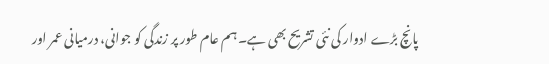پانچ بڑے ادوار کی نئی تشریح بھی ہے۔ ہم عام طور پر زندگی کو جوانی، درمیانی عمر اور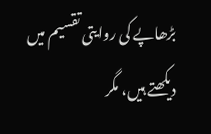بڑھاپے کی روایتی تقسیم میں دیکھتے ہیں، مگر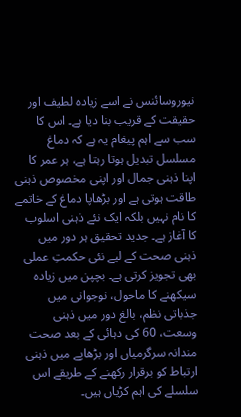نیوروسائنس نے اسے زیادہ لطیف اور حقیقت کے قریب بنا دیا ہے۔ اس کا سب سے اہم پیغام یہ ہے کہ دماغ مسلسل تبدیل ہوتا رہتا ہے، ہر عمر کا اپنا ذہنی جمال اور اپنی مخصوص ذہنی طاقت ہوتی ہے اور بڑھاپا دماغ کے خاتمے کا نام نہیں بلکہ ایک نئے ذہنی اسلوب کا آغاز ہے۔ جدید تحقیق ہر دور میں ذہنی صحت کے لیے نئی حکمتِ عملی بھی تجویز کرتی ہے۔ بچپن میں زیادہ سیکھنے کا ماحول، نوجوانی میں جذباتی نظم، بالغ دور میں ذہنی وسعت، 60 کی دہائی کے بعد صحت مندانہ سرگرمیاں اور بڑھاپے میں ذہنی ارتباط کو برقرار رکھنے کے طریقے اس سلسلے کی اہم کڑیاں ہیں۔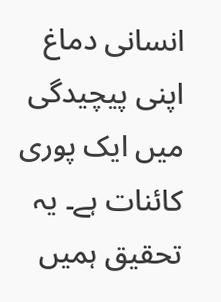انسانی دماغ اپنی پیچیدگی میں ایک پوری کائنات ہے۔ یہ تحقیق ہمیں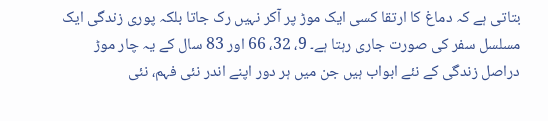بتاتی ہے کہ دماغ کا ارتقا کسی ایک موڑ پر آکر نہیں رک جاتا بلکہ پوری زندگی ایک مسلسل سفر کی صورت جاری رہتا ہے۔ 9، 32، 66 اور 83 سال کے یہ چار موڑ دراصل زندگی کے نئے ابواب ہیں جن میں ہر دور اپنے اندر نئی فہم، نئی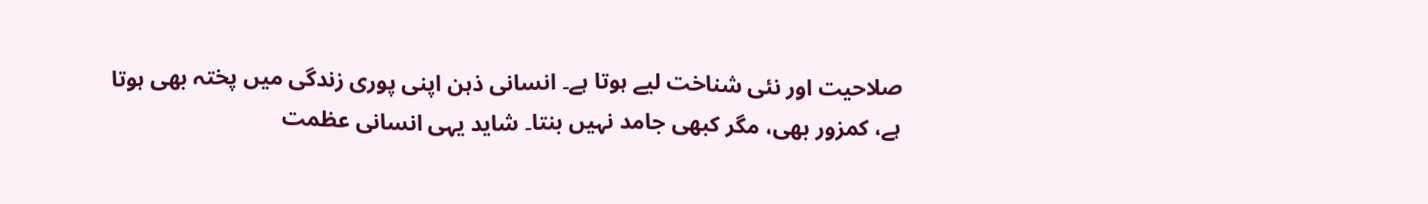صلاحیت اور نئی شناخت لیے ہوتا ہے۔ انسانی ذہن اپنی پوری زندگی میں پختہ بھی ہوتا ہے، کمزور بھی، مگر کبھی جامد نہیں بنتا۔ شاید یہی انسانی عظمت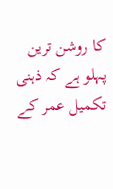کا روشن ترین پہلو ہے کہ ذہنی تکمیل عمر کے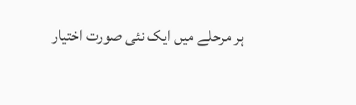ہر مرحلے میں ایک نئی صورت اختیار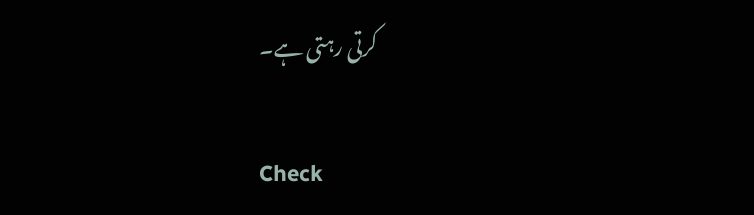کرتی رہتی ہے۔

Check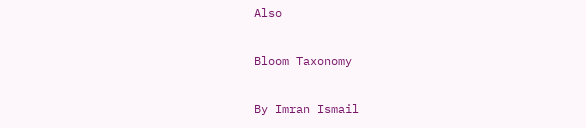Also

Bloom Taxonomy

By Imran Ismail